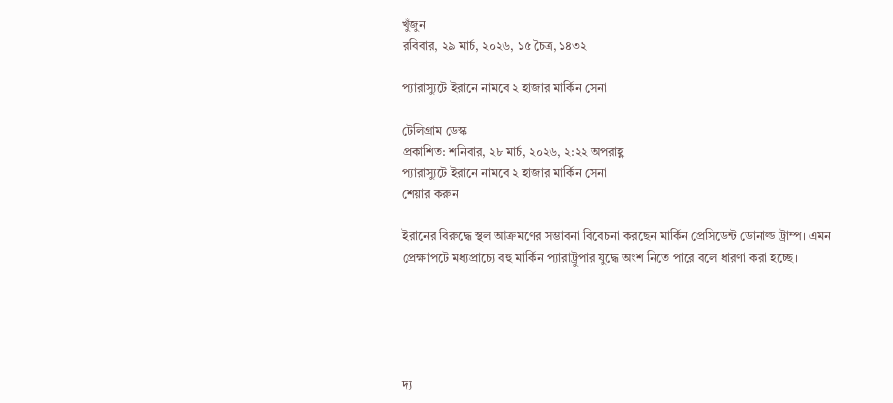খুঁজুন
রবিবার, ২৯ মার্চ, ২০২৬, ১৫ চৈত্র, ১৪৩২

প্যারাস্যুটে ইরানে নামবে ২ হাজার মার্কিন সেনা

টেলিগ্রাম ডেস্ক
প্রকাশিত: শনিবার, ২৮ মার্চ, ২০২৬, ২:২২ অপরাহ্ণ
প্যারাস্যুটে ইরানে নামবে ২ হাজার মার্কিন সেনা
শেয়ার করুন

ইরানের বিরুদ্ধে স্থল আক্রমণের সম্ভাবনা বিবেচনা করছেন মার্কিন প্রেসিডেন্ট ডোনাল্ড ট্রাম্প। এমন প্রেক্ষাপটে মধ্যপ্রাচ্যে বহু মার্কিন প্যারাট্রুপার যুদ্ধে অংশ নিতে পারে বলে ধারণা করা হচ্ছে।





দ্য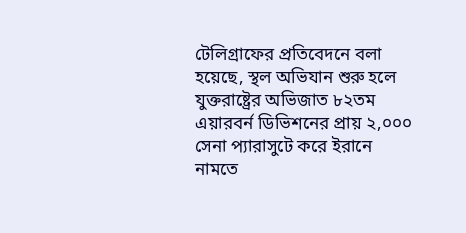টেলিগ্রাফের প্রতিবেদনে বলা হয়েছে, স্থল অভিযান শুরু হলে যুক্তরাষ্ট্রের অভিজাত ৮২তম এয়ারবর্ন ডিভিশনের প্রায় ২,০০০ সেনা প্যারাসুটে করে ইরানে নামতে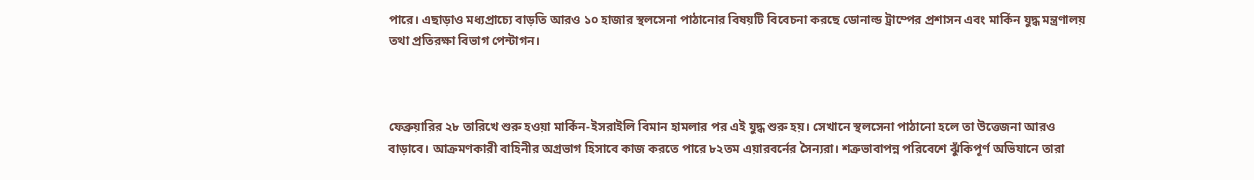পারে। এছাড়াও মধ্যপ্রাচ্যে বাড়তি আরও ১০ হাজার স্থলসেনা পাঠানোর বিষয়টি বিবেচনা করছে ডোনাল্ড ট্রাম্পের প্রশাসন এবং মার্কিন যুদ্ধ মন্ত্রণালয় তথা প্রতিরক্ষা বিভাগ পেন্টাগন।



ফেব্রুয়ারির ২৮ তারিখে শুরু হওয়া মার্কিন-ইসরাইলি বিমান হামলার পর এই যুদ্ধ শুরু হয়। সেখানে স্থলসেনা পাঠানো হলে তা উত্তেজনা আরও বাড়াবে। আক্রমণকারী বাহিনীর অগ্রভাগ হিসাবে কাজ করতে পারে ৮২তম এয়ারবর্নের সৈন্যরা। শত্রুভাবাপন্ন পরিবেশে ঝুঁকিপূর্ণ অভিযানে তারা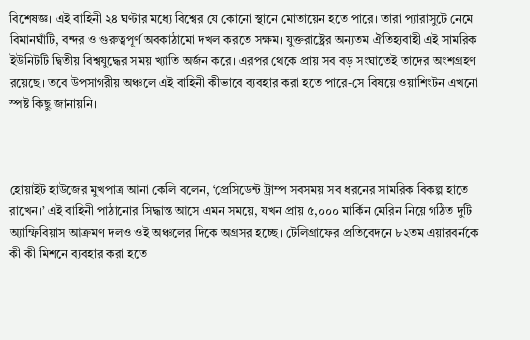বিশেষজ্ঞ। এই বাহিনী ২৪ ঘণ্টার মধ্যে বিশ্বের যে কোনো স্থানে মোতায়েন হতে পারে। তারা প্যারাসুটে নেমে বিমানঘাঁটি, বন্দর ও গুরুত্বপূর্ণ অবকাঠামো দখল করতে সক্ষম। যুক্তরাষ্ট্রের অন্যতম ঐতিহ্যবাহী এই সামরিক ইউনিটটি দ্বিতীয় বিশ্বযুদ্ধের সময় খ্যাতি অর্জন করে। এরপর থেকে প্রায় সব বড় সংঘাতেই তাদের অংশগ্রহণ রয়েছে। তবে উপসাগরীয় অঞ্চলে এই বাহিনী কীভাবে ব্যবহার করা হতে পারে-সে বিষয়ে ওয়াশিংটন এখনো স্পষ্ট কিছু জানায়নি।



হোয়াইট হাউজের মুখপাত্র আনা কেলি বলেন, ‘প্রেসিডেন্ট ট্রাম্প সবসময় সব ধরনের সামরিক বিকল্প হাতে রাখেন।’ এই বাহিনী পাঠানোর সিদ্ধান্ত আসে এমন সময়ে, যখন প্রায় ৫,০০০ মার্কিন মেরিন নিয়ে গঠিত দুটি অ্যাম্ফিবিয়াস আক্রমণ দলও ওই অঞ্চলের দিকে অগ্রসর হচ্ছে। টেলিগ্রাফের প্রতিবেদনে ৮২তম এয়ারবর্নকে কী কী মিশনে ব্যবহার করা হতে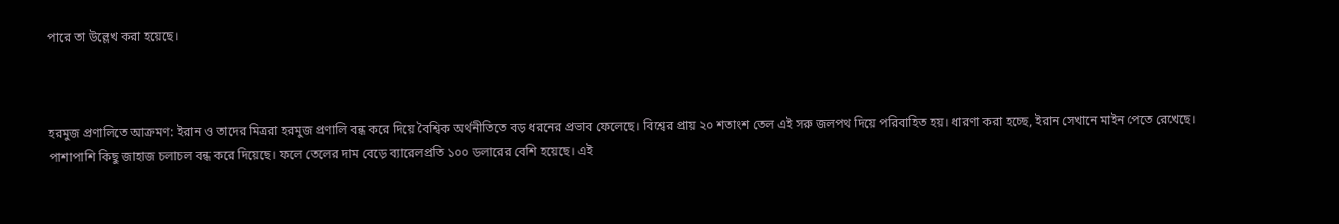পারে তা উল্লেখ করা হয়েছে।



হরমুজ প্রণালিতে আক্রমণ: ইরান ও তাদের মিত্ররা হরমুজ প্রণালি বন্ধ করে দিয়ে বৈশ্বিক অর্থনীতিতে বড় ধরনের প্রভাব ফেলেছে। বিশ্বের প্রায় ২০ শতাংশ তেল এই সরু জলপথ দিয়ে পরিবাহিত হয়। ধারণা করা হচ্ছে, ইরান সেখানে মাইন পেতে রেখেছে। পাশাপাশি কিছু জাহাজ চলাচল বন্ধ করে দিয়েছে। ফলে তেলের দাম বেড়ে ব্যারেলপ্রতি ১০০ ডলারের বেশি হয়েছে। এই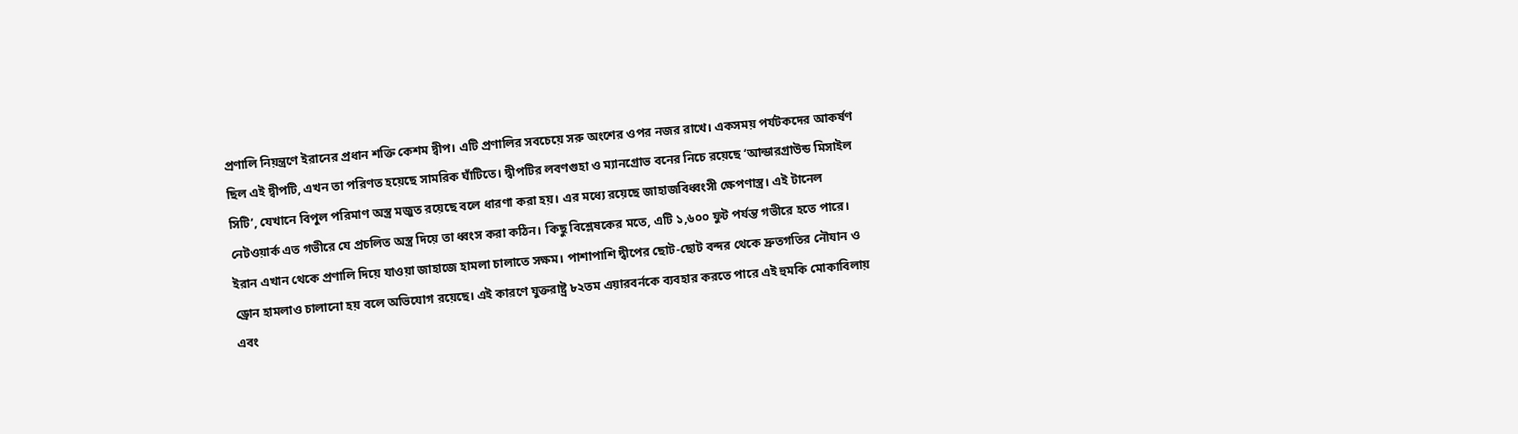প্রণালি নিয়ন্ত্রণে ইরানের প্রধান শক্তি কেশম দ্বীপ। এটি প্রণালির সবচেয়ে সরু অংশের ওপর নজর রাখে। একসময় পর্যটকদের আকর্ষণ ছিল এই দ্বীপটি, এখন তা পরিণত হয়েছে সামরিক ঘাঁটিতে। দ্বীপটির লবণগুহা ও ম্যানগ্রোভ বনের নিচে রয়েছে ‘আন্ডারগ্রাউন্ড মিসাইল সিটি’, যেখানে বিপুল পরিমাণ অস্ত্র মজুত রয়েছে বলে ধারণা করা হয়। এর মধ্যে রয়েছে জাহাজবিধ্বংসী ক্ষেপণাস্ত্র। এই টানেল নেটওয়ার্ক এত গভীরে যে প্রচলিত অস্ত্র দিয়ে তা ধ্বংস করা কঠিন। কিছু বিশ্লেষকের মতে, এটি ১,৬০০ ফুট পর্যন্ত গভীরে হতে পারে। ইরান এখান থেকে প্রণালি দিয়ে যাওয়া জাহাজে হামলা চালাতে সক্ষম। পাশাপাশি দ্বীপের ছোট-ছোট বন্দর থেকে দ্রুতগতির নৌযান ও ড্রোন হামলাও চালানো হয় বলে অভিযোগ রয়েছে। এই কারণে যুক্তরাষ্ট্র ৮২তম এয়ারবর্নকে ব্যবহার করতে পারে এই হুমকি মোকাবিলায় এবং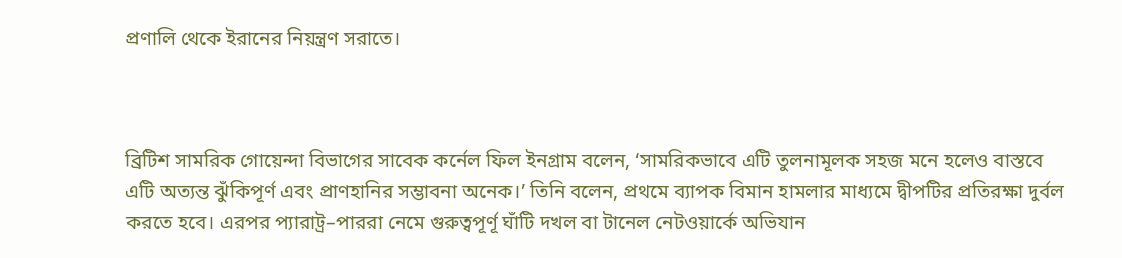প্রণালি থেকে ইরানের নিয়ন্ত্রণ সরাতে।



ব্রিটিশ সামরিক গোয়েন্দা বিভাগের সাবেক কর্নেল ফিল ইনগ্রাম বলেন, ‘সামরিকভাবে এটি তুলনামূলক সহজ মনে হলেও বাস্তবে এটি অত্যন্ত ঝুঁকিপূর্ণ এবং প্রাণহানির সম্ভাবনা অনেক।’ তিনি বলেন, প্রথমে ব্যাপক বিমান হামলার মাধ্যমে দ্বীপটির প্রতিরক্ষা দুর্বল করতে হবে। এরপর প্যারাট্র–পাররা নেমে গুরুত্বপূর্ণূ ঘাঁটি দখল বা টানেল নেটওয়ার্কে অভিযান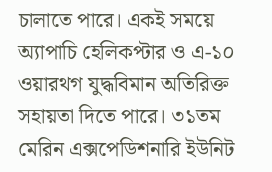চালাতে পারে। একই সময়ে অ্যাপাচি হেলিকপ্টার ও এ-১০ ওয়ারথগ যুদ্ধবিমান অতিরিক্ত সহায়তা দিতে পারে। ৩১তম মেরিন এক্সপেডিশনারি ইউনিট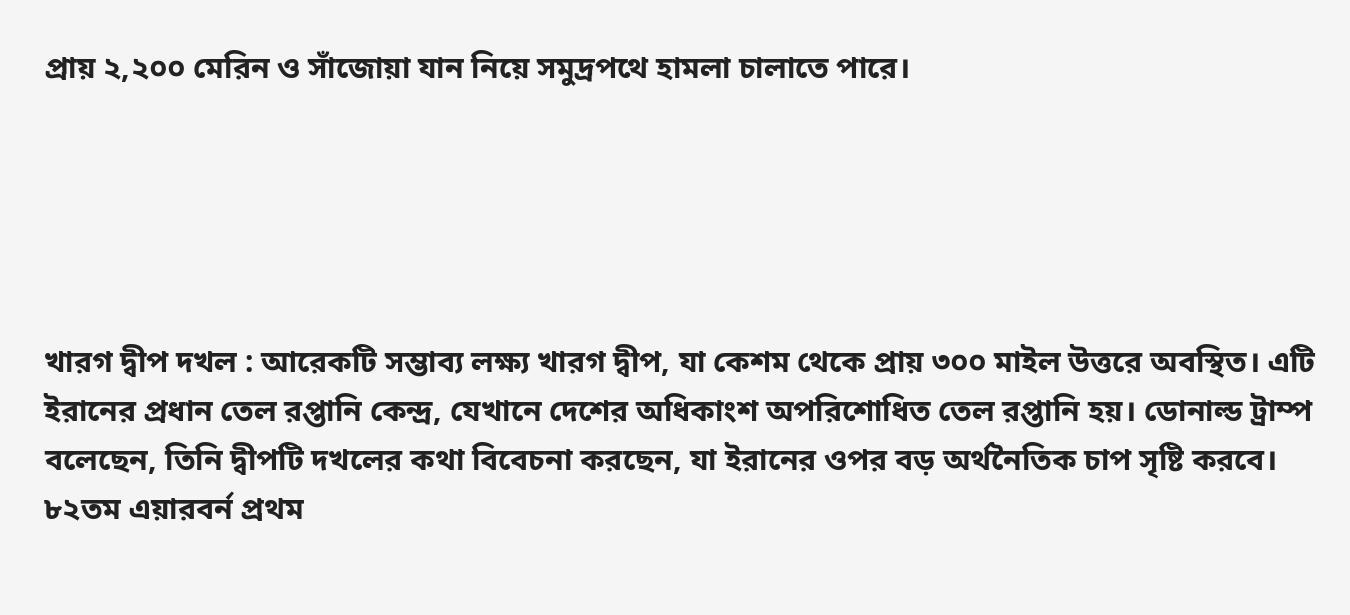প্রায় ২,২০০ মেরিন ও সাঁজোয়া যান নিয়ে সমুদ্রপথে হামলা চালাতে পারে।





খারগ দ্বীপ দখল : আরেকটি সম্ভাব্য লক্ষ্য খারগ দ্বীপ, যা কেশম থেকে প্রায় ৩০০ মাইল উত্তরে অবস্থিত। এটি ইরানের প্রধান তেল রপ্তানি কেন্দ্র, যেখানে দেশের অধিকাংশ অপরিশোধিত তেল রপ্তানি হয়। ডোনাল্ড ট্রাম্প বলেছেন, তিনি দ্বীপটি দখলের কথা বিবেচনা করছেন, যা ইরানের ওপর বড় অর্থনৈতিক চাপ সৃষ্টি করবে। ৮২তম এয়ারবর্ন প্রথম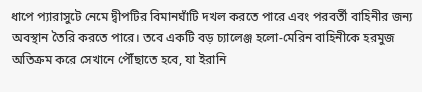ধাপে প্যারাসুটে নেমে দ্বীপটির বিমানঘাঁটি দখল করতে পারে এবং পরবর্তী বাহিনীর জন্য অবস্থান তৈরি করতে পারে। তবে একটি বড় চ্যালেঞ্জ হলো-মেরিন বাহিনীকে হরমুজ অতিক্রম করে সেখানে পৌঁছাতে হবে, যা ইরানি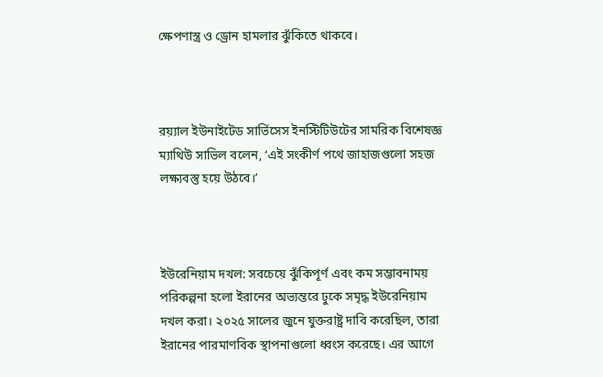ক্ষেপণাস্ত্র ও ড্রোন হামলার ঝুঁকিতে থাকবে।



রয়্যাল ইউনাইটেড সার্ভিসেস ইনস্টিটিউটের সামরিক বিশেষজ্ঞ ম্যাথিউ সাভিল বলেন, ‘এই সংকীর্ণ পথে জাহাজগুলো সহজ লক্ষ্যবস্তু হয়ে উঠবে।’



ইউরেনিয়াম দখল: সবচেয়ে ঝুঁকিপূর্ণ এবং কম সম্ভাবনাময় পরিকল্পনা হলো ইরানের অভ্যন্তরে ঢুকে সমৃদ্ধ ইউরেনিয়াম দখল করা। ২০২৫ সালের জুনে যুক্তরাষ্ট্র দাবি করেছিল, তারা ইরানের পারমাণবিক স্থাপনাগুলো ধ্বংস করেছে। এর আগে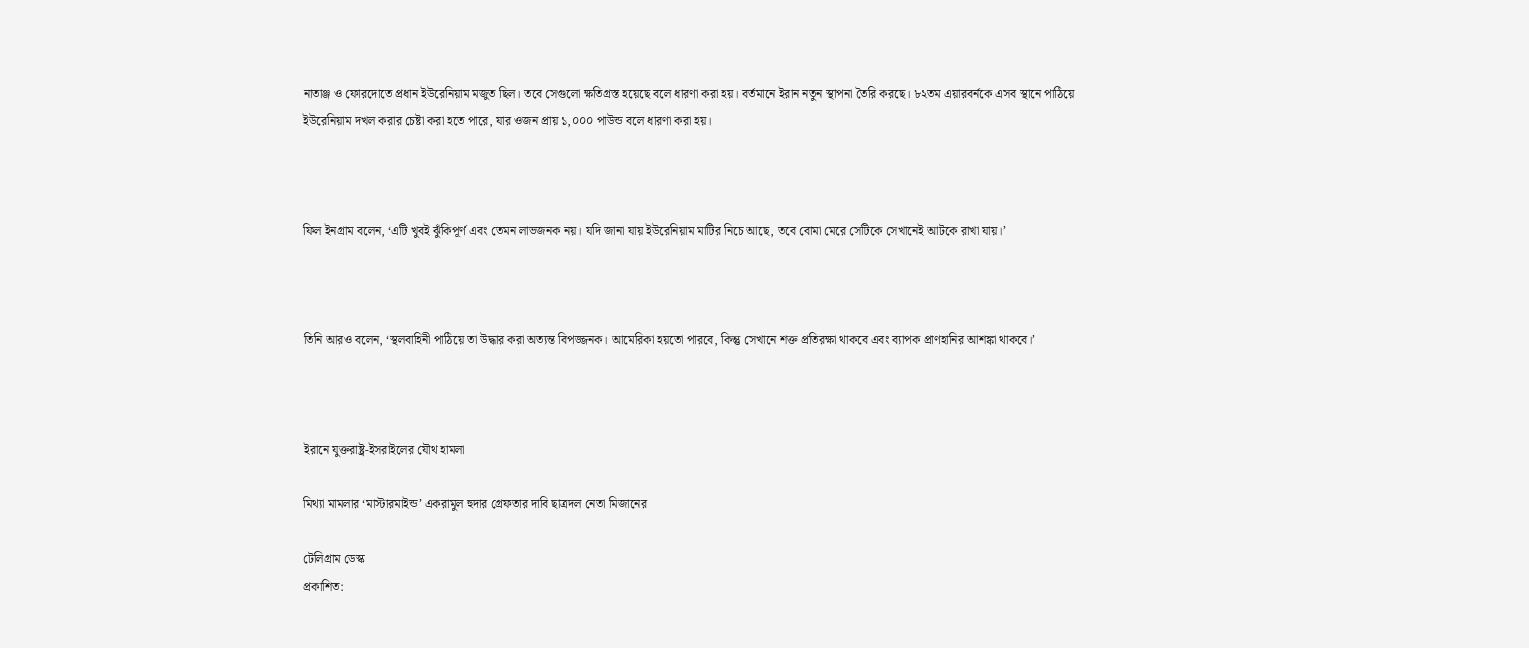নাতাঞ্জ ও ফোরদোতে প্রধান ইউরেনিয়াম মজুত ছিল। তবে সেগুলো ক্ষতিগ্রস্ত হয়েছে বলে ধারণা করা হয়। বর্তমানে ইরান নতুন স্থাপনা তৈরি করছে। ৮২তম এয়ারবর্নকে এসব স্থানে পাঠিয়ে ইউরেনিয়াম দখল করার চেষ্টা করা হতে পারে, যার ওজন প্রায় ১,০০০ পাউন্ড বলে ধারণা করা হয়।



ফিল ইনগ্রাম বলেন, ‘এটি খুবই ঝুঁকিপূর্ণ এবং তেমন লাভজনক নয়। যদি জানা যায় ইউরেনিয়াম মাটির নিচে আছে, তবে বোমা মেরে সেটিকে সেখানেই আটকে রাখা যায়।’



তিনি আরও বলেন, ‘স্থলবাহিনী পাঠিয়ে তা উদ্ধার করা অত্যন্ত বিপজ্জনক। আমেরিকা হয়তো পারবে, কিন্তু সেখানে শক্ত প্রতিরক্ষা থাকবে এবং ব্যাপক প্রাণহানির আশঙ্কা থাকবে।’



ইরানে যুক্তরাষ্ট্র-ইসরাইলের যৌথ হামলা

মিথ্যা মামলার ‘মাস্টারমাইন্ড’ একরামুল হুদার গ্রেফতার দাবি ছাত্রদল নেতা মিজানের

টেলিগ্রাম ডেস্ক
প্রকাশিত: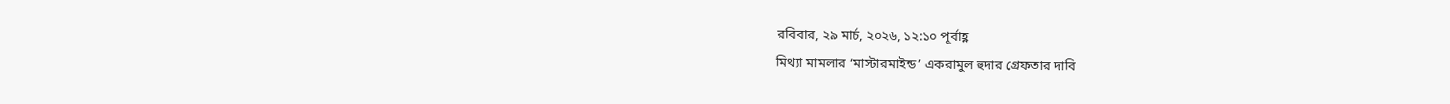রবিবার, ২৯ মার্চ, ২০২৬, ১২:১০ পূর্বাহ্ণ
মিথ্যা মামলার ‘মাস্টারমাইন্ড’ একরামুল হুদার গ্রেফতার দাবি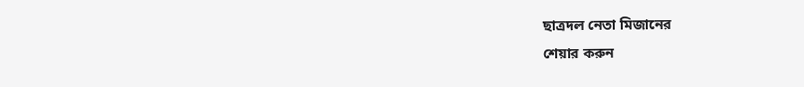ছাত্রদল নেতা মিজানের
শেয়ার করুন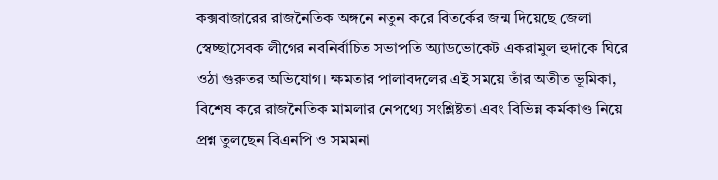কক্সবাজারের রাজনৈতিক অঙ্গনে নতুন করে বিতর্কের জন্ম দিয়েছে জেলা স্বেচ্ছাসেবক লীগের নবনির্বাচিত সভাপতি অ্যাডভোকেট একরামুল হুদাকে ঘিরে ওঠা গুরুতর অভিযোগ। ক্ষমতার পালাবদলের এই সময়ে তাঁর অতীত ভূমিকা, বিশেষ করে রাজনৈতিক মামলার নেপথ্যে সংশ্লিষ্টতা এবং বিভিন্ন কর্মকাণ্ড নিয়ে প্রশ্ন তুলছেন বিএনপি ও সমমনা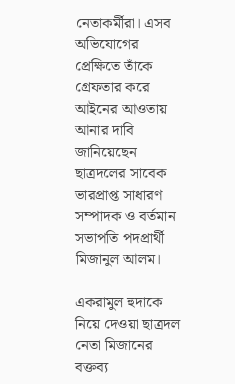নেতাকর্মীরা। এসব অভিযোগের প্রেক্ষিতে তাঁকে গ্রেফতার করে আইনের আওতায় আনার দাবি জানিয়েছেন ছাত্রদলের সাবেক ভারপ্রাপ্ত সাধারণ সম্পাদক ও বর্তমান সভাপতি পদপ্রার্থী মিজানুল আলম।

একরামুল হুদাকে নিয়ে দেওয়া ছাত্রদল নেতা মিজানের বক্তব্য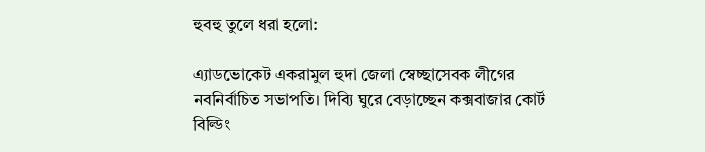হুবহু তুলে ধরা হলো:

এ্যাডভোকেট একরামুল হুদা জেলা স্বেচ্ছাসেবক লীগের নবনির্বাচিত সভাপতি। দিব্যি ঘুরে বেড়াচ্ছেন কক্সবাজার কোর্ট বিল্ডিং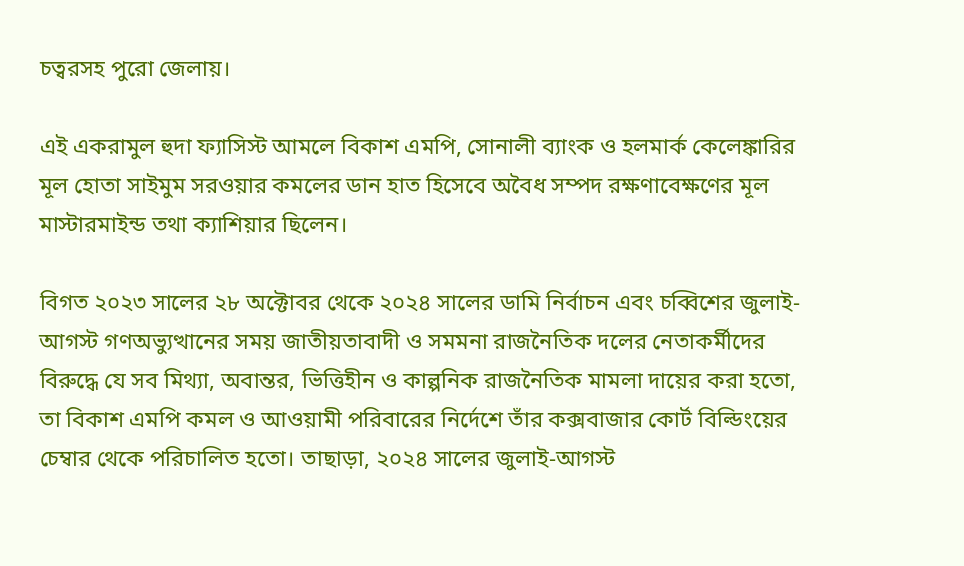চত্বরসহ পুরো জেলায়।

এই একরামুল হুদা ফ্যাসিস্ট আমলে বিকাশ এমপি, সোনালী ব্যাংক ও হলমার্ক কেলেঙ্কারির মূল হোতা সাইমুম সরওয়ার কমলের ডান হাত হিসেবে অবৈধ সম্পদ রক্ষণাবেক্ষণের মূল মাস্টারমাইন্ড তথা ক্যাশিয়ার ছিলেন।

বিগত ২০২৩ সালের ২৮ অক্টোবর থেকে ২০২৪ সালের ডামি নির্বাচন এবং চব্বিশের জুলাই-আগস্ট গণঅভ্যুত্থানের সময় জাতীয়তাবাদী ও সমমনা রাজনৈতিক দলের নেতাকর্মীদের বিরুদ্ধে যে সব মিথ্যা, অবান্তর, ভিত্তিহীন ও কাল্পনিক রাজনৈতিক মামলা দায়ের করা হতো, তা বিকাশ এমপি কমল ও আওয়ামী পরিবারের নির্দেশে তাঁর কক্সবাজার কোর্ট বিল্ডিংয়ের চেম্বার থেকে পরিচালিত হতো। তাছাড়া, ২০২৪ সালের জুলাই-আগস্ট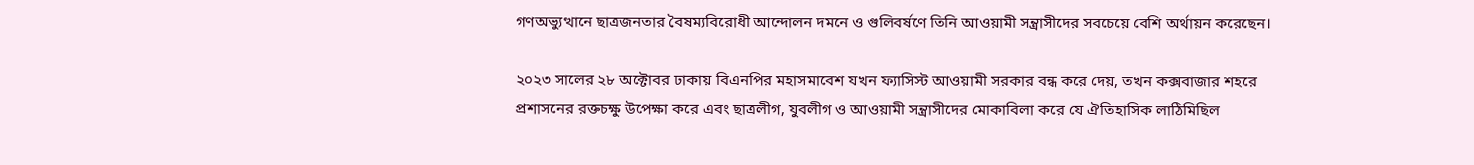গণঅভ্যুত্থানে ছাত্রজনতার বৈষম্যবিরোধী আন্দোলন দমনে ও গুলিবর্ষণে তিনি আওয়ামী সন্ত্রাসীদের সবচেয়ে বেশি অর্থায়ন করেছেন।

২০২৩ সালের ২৮ অক্টোবর ঢাকায় বিএনপির মহাসমাবেশ যখন ফ্যাসিস্ট আওয়ামী সরকার বন্ধ করে দেয়, তখন কক্সবাজার শহরে প্রশাসনের রক্তচক্ষু উপেক্ষা করে এবং ছাত্রলীগ, যুবলীগ ও আওয়ামী সন্ত্রাসীদের মোকাবিলা করে যে ঐতিহাসিক লাঠিমিছিল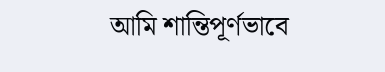আমি শান্তিপূর্ণভাবে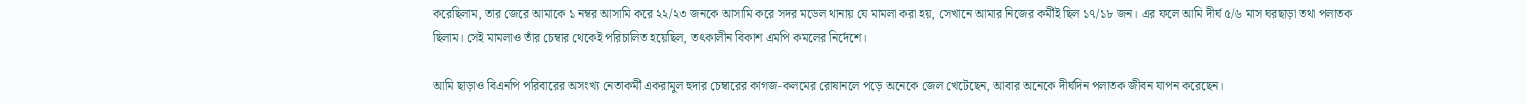করেছিলাম, তার জেরে আমাকে ১ নম্বর আসামি করে ২২/২৩ জনকে আসামি করে সদর মডেল থানায় যে মামলা করা হয়, সেখানে আমার নিজের কর্মীই ছিল ১৭/১৮ জন। এর ফলে আমি দীর্ঘ ৫/৬ মাস ঘরছাড়া তথা পলাতক ছিলাম। সেই মামলাও তাঁর চেম্বার থেকেই পরিচালিত হয়েছিল, তৎকালীন বিকাশ এমপি কমলের নির্দেশে।

আমি ছাড়াও বিএনপি পরিবারের অসংখ্য নেতাকর্মী একরামুল হুদার চেম্বারের কাগজ-কলমের রোষানলে পড়ে অনেকে জেল খেটেছেন, আবার অনেকে দীর্ঘদিন পলাতক জীবন যাপন করেছেন।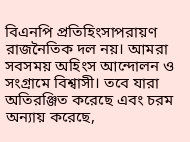বিএনপি প্রতিহিংসাপরায়ণ রাজনৈতিক দল নয়। আমরা সবসময় অহিংস আন্দোলন ও সংগ্রামে বিশ্বাসী। তবে যারা অতিরঞ্জিত করেছে এবং চরম অন্যায় করেছে,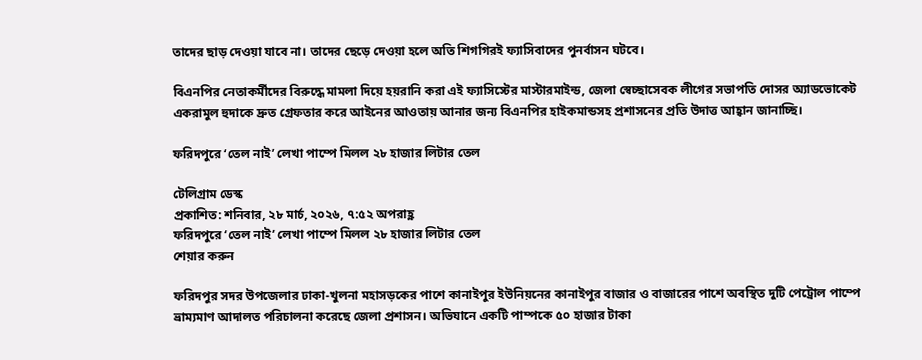তাদের ছাড় দেওয়া যাবে না। তাদের ছেড়ে দেওয়া হলে অতি শিগগিরই ফ্যাসিবাদের পুনর্বাসন ঘটবে।

বিএনপির নেতাকর্মীদের বিরুদ্ধে মামলা দিয়ে হয়রানি করা এই ফ্যাসিস্টের মাস্টারমাইন্ড, জেলা স্বেচ্ছাসেবক লীগের সভাপতি দোসর অ্যাডভোকেট একরামুল হুদাকে দ্রুত গ্রেফতার করে আইনের আওতায় আনার জন্য বিএনপির হাইকমান্ডসহ প্রশাসনের প্রতি উদাত্ত আহ্বান জানাচ্ছি।

ফরিদপুরে ‘তেল নাই’ লেখা পাম্পে মিলল ২৮ হাজার লিটার তেল

টেলিগ্রাম ডেস্ক
প্রকাশিত: শনিবার, ২৮ মার্চ, ২০২৬, ৭:৫২ অপরাহ্ণ
ফরিদপুরে ‘তেল নাই’ লেখা পাম্পে মিলল ২৮ হাজার লিটার তেল
শেয়ার করুন

ফরিদপুর সদর উপজেলার ঢাকা-খুলনা মহাসড়কের পাশে কানাইপুর ইউনিয়নের কানাইপুর বাজার ও বাজারের পাশে অবস্থিত দুটি পেট্রোল পাম্পে ভ্রাম্যমাণ আদালত পরিচালনা করেছে জেলা প্রশাসন। অভিযানে একটি পাম্পকে ৫০ হাজার টাকা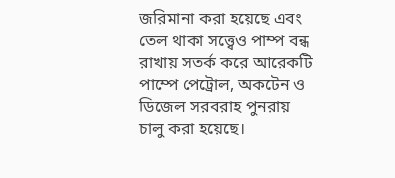জরিমানা করা হয়েছে এবং তেল থাকা সত্ত্বেও পাম্প বন্ধ রাখায় সতর্ক করে আরেকটি পাম্পে পেট্রোল, অকটেন ও ডিজেল সরবরাহ পুনরায় চালু করা হয়েছে।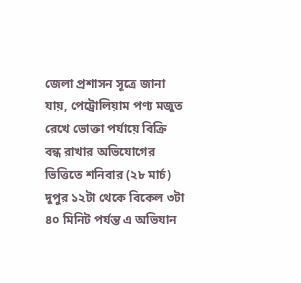জেলা প্রশাসন সূত্রে জানা যায়, পেট্রোলিয়াম পণ্য মজুত রেখে ভোক্তা পর্যায়ে বিক্রি বন্ধ রাখার অভিযোগের ভিত্তিতে শনিবার (২৮ মার্চ) দুপুর ১২টা থেকে বিকেল ৩টা ৪০ মিনিট পর্যন্ত এ অভিযান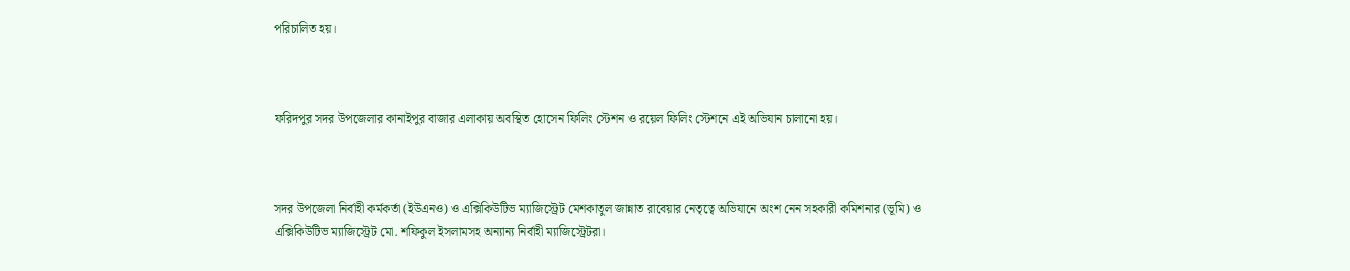পরিচালিত হয়।



ফরিদপুর সদর উপজেলার কানাইপুর বাজার এলাকায় অবস্থিত হোসেন ফিলিং স্টেশন ও রয়েল ফিলিং স্টেশনে এই অভিযান চালানো হয়।



সদর উপজেলা নির্বাহী কর্মকর্তা (ইউএনও) ও এক্সিকিউটিভ ম্যাজিস্ট্রেট মেশকাতুল জান্নাত রাবেয়ার নেতৃত্বে অভিযানে অংশ নেন সহকারী কমিশনার (ভূমি) ও এক্সিকিউটিভ ম্যাজিস্ট্রেট মো. শফিকুল ইসলামসহ অন্যান্য নির্বাহী ম্যাজিস্ট্রেটরা।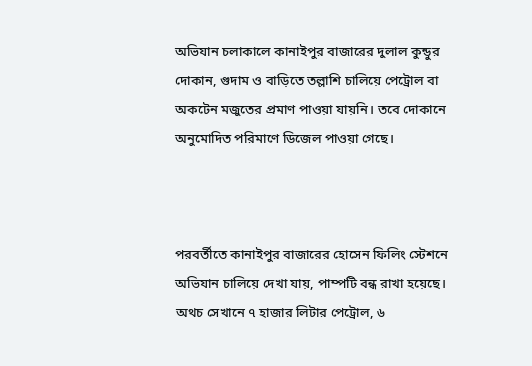অভিযান চলাকালে কানাইপুর বাজারের দুলাল কুন্ডুর দোকান, গুদাম ও বাড়িতে তল্লাশি চালিয়ে পেট্রোল বা অকটেন মজুতের প্রমাণ পাওয়া যায়নি। তবে দোকানে অনুমোদিত পরিমাণে ডিজেল পাওয়া গেছে।



পরবর্তীতে কানাইপুর বাজারের হোসেন ফিলিং স্টেশনে অভিযান চালিয়ে দেখা যায়, পাম্পটি বন্ধ রাখা হয়েছে। অথচ সেখানে ৭ হাজার লিটার পেট্রোল, ৬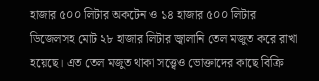হাজার ৫০০ লিটার অকটেন ও ১৪ হাজার ৫০০ লিটার ডিজেলসহ মোট ২৮ হাজার লিটার জ্বালানি তেল মজুত করে রাখা হয়েছে। এত তেল মজুত থাকা সত্ত্বেও ভোক্তাদের কাছে বিক্রি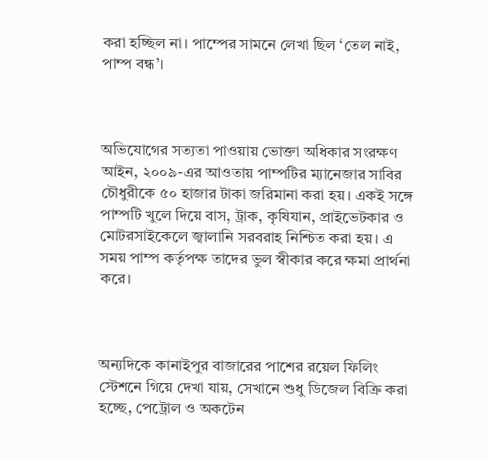করা হচ্ছিল না। পাম্পের সামনে লেখা ছিল ‘তেল নাই, পাম্প বন্ধ’।



অভিযোগের সত্যতা পাওয়ায় ভোক্তা অধিকার সংরক্ষণ আইন, ২০০৯-এর আওতায় পাম্পটির ম্যানেজার সাবির চৌধুরীকে ৫০ হাজার টাকা জরিমানা করা হয়। একই সঙ্গে পাম্পটি খুলে দিয়ে বাস, ট্রাক, কৃষিযান, প্রাইভেটকার ও মোটরসাইকেলে জ্বালানি সরবরাহ নিশ্চিত করা হয়। এ সময় পাম্প কর্তৃপক্ষ তাদের ভুল স্বীকার করে ক্ষমা প্রার্থনা করে।



অন্যদিকে কানাইপুর বাজারের পাশের রয়েল ফিলিং স্টেশনে গিয়ে দেখা যায়, সেখানে শুধু ডিজেল বিক্রি করা হচ্ছে, পেট্রোল ও অকটেন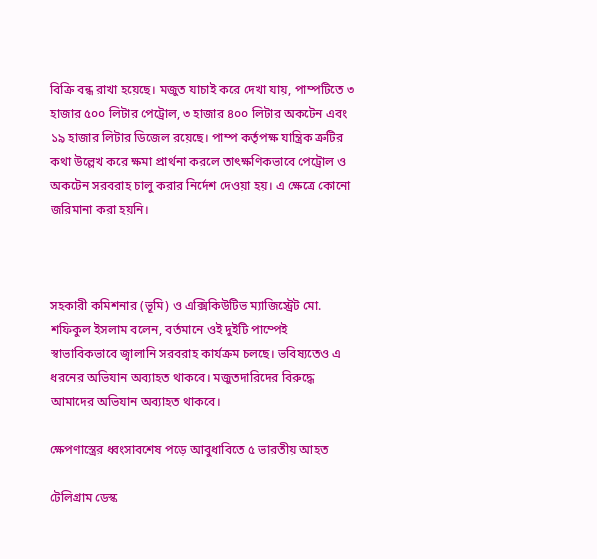বিক্রি বন্ধ রাখা হয়েছে। মজুত যাচাই করে দেখা যায়, পাম্পটিতে ৩ হাজার ৫০০ লিটার পেট্রোল, ৩ হাজার ৪০০ লিটার অকটেন এবং ১৯ হাজার লিটার ডিজেল রয়েছে। পাম্প কর্তৃপক্ষ যান্ত্রিক ত্রুটির কথা উল্লেখ করে ক্ষমা প্রার্থনা করলে তাৎক্ষণিকভাবে পেট্রোল ও অকটেন সরবরাহ চালু করার নির্দেশ দেওয়া হয়। এ ক্ষেত্রে কোনো জরিমানা করা হয়নি।



সহকারী কমিশনার (ভূমি) ও এক্সিকিউটিভ ম্যাজিস্ট্রেট মো. শফিকুল ইসলাম বলেন, বর্তমানে ওই দুইটি পাম্পেই স্বাভাবিকভাবে জ্বালানি সরবরাহ কার্যক্রম চলছে। ভবিষ্যতেও এ ধরনের অভিযান অব্যাহত থাকবে। মজুতদারিদের বিরুদ্ধে আমাদের অভিযান অব্যাহত থাকবে।

ক্ষেপণাস্ত্রের ধ্বংসাবশেষ পড়ে আবুধাবিতে ৫ ভারতীয় আহত

টেলিগ্রাম ডেস্ক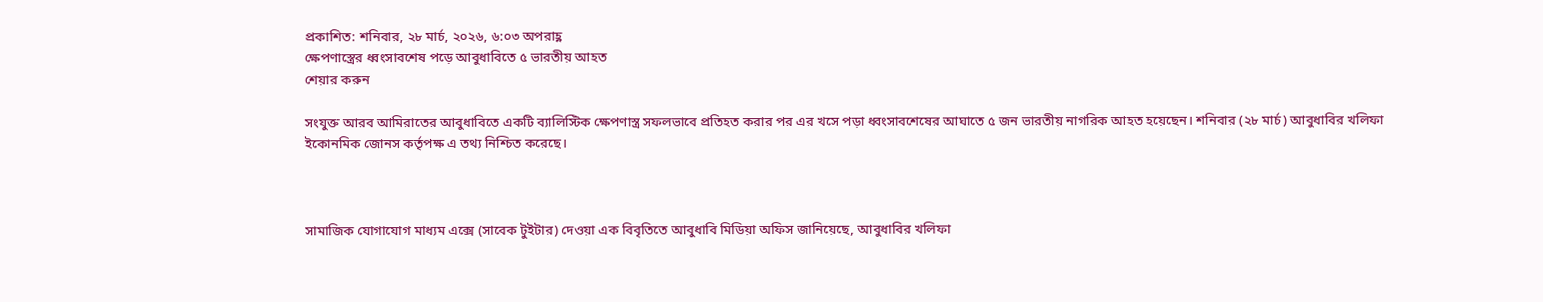প্রকাশিত: শনিবার, ২৮ মার্চ, ২০২৬, ৬:০৩ অপরাহ্ণ
ক্ষেপণাস্ত্রের ধ্বংসাবশেষ পড়ে আবুধাবিতে ৫ ভারতীয় আহত
শেয়ার করুন

সংযুক্ত আরব আমিরাতের আবুধাবিতে একটি ব্যালিস্টিক ক্ষেপণাস্ত্র সফলভাবে প্রতিহত করার পর এর খসে পড়া ধ্বংসাবশেষের আঘাতে ৫ জন ভারতীয় নাগরিক আহত হয়েছেন। শনিবার (২৮ মার্চ) আবুধাবির খলিফা ইকোনমিক জোনস কর্তৃপক্ষ এ তথ্য নিশ্চিত করেছে।



সামাজিক যোগাযোগ মাধ্যম এক্সে (সাবেক টুইটার) দেওয়া এক বিবৃতিতে আবুধাবি মিডিয়া অফিস জানিয়েছে, আবুধাবির খলিফা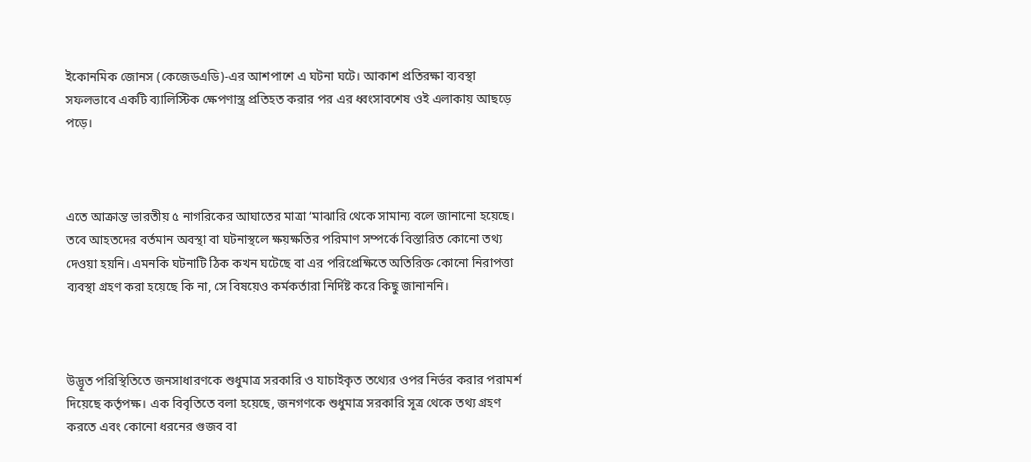ইকোনমিক জোনস (কেজেডএডি)-এর আশপাশে এ ঘটনা ঘটে। আকাশ প্রতিরক্ষা ব্যবস্থা সফলভাবে একটি ব্যালিস্টিক ক্ষেপণাস্ত্র প্রতিহত করার পর এর ধ্বংসাবশেষ ওই এলাকায় আছড়ে পড়ে।



এতে আক্রান্ত ভারতীয় ৫ নাগরিকের আঘাতের মাত্রা ‘মাঝারি থেকে সামান্য বলে জানানো হয়েছে। তবে আহতদের বর্তমান অবস্থা বা ঘটনাস্থলে ক্ষয়ক্ষতির পরিমাণ সম্পর্কে বিস্তারিত কোনো তথ্য দেওয়া হয়নি। এমনকি ঘটনাটি ঠিক কখন ঘটেছে বা এর পরিপ্রেক্ষিতে অতিরিক্ত কোনো নিরাপত্তা ব্যবস্থা গ্রহণ করা হয়েছে কি না, সে বিষয়েও কর্মকর্তারা নির্দিষ্ট করে কিছু জানাননি।



উদ্ভূত পরিস্থিতিতে জনসাধারণকে শুধুমাত্র সরকারি ও যাচাইকৃত তথ্যের ওপর নির্ভর করার পরামর্শ দিয়েছে কর্তৃপক্ষ। এক বিবৃতিতে বলা হয়েছে, জনগণকে শুধুমাত্র সরকারি সূত্র থেকে তথ্য গ্রহণ করতে এবং কোনো ধরনের গুজব বা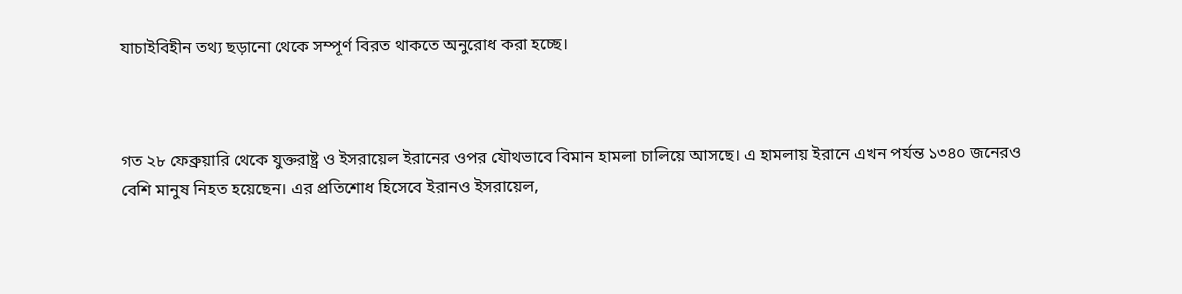যাচাইবিহীন তথ্য ছড়ানো থেকে সম্পূর্ণ বিরত থাকতে অনুরোধ করা হচ্ছে।



গত ২৮ ফেব্রুয়ারি থেকে যুক্তরাষ্ট্র ও ইসরায়েল ইরানের ওপর যৌথভাবে বিমান হামলা চালিয়ে আসছে। এ হামলায় ইরানে এখন পর্যন্ত ১৩৪০ জনেরও বেশি মানুষ নিহত হয়েছেন। এর প্রতিশোধ হিসেবে ইরানও ইসরায়েল,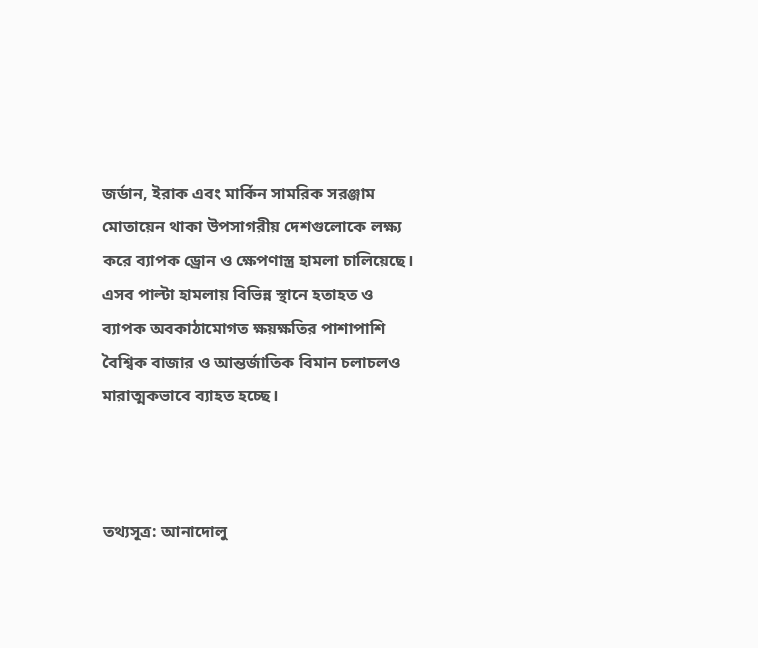জর্ডান, ইরাক এবং মার্কিন সামরিক সরঞ্জাম মোতায়েন থাকা উপসাগরীয় দেশগুলোকে লক্ষ্য করে ব্যাপক ড্রোন ও ক্ষেপণাস্ত্র হামলা চালিয়েছে। এসব পাল্টা হামলায় বিভিন্ন স্থানে হতাহত ও ব্যাপক অবকাঠামোগত ক্ষয়ক্ষতির পাশাপাশি বৈশ্বিক বাজার ও আন্তর্জাতিক বিমান চলাচলও মারাত্মকভাবে ব্যাহত হচ্ছে।



তথ্যসূত্র: আনাদোলু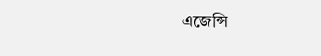এজেন্সি